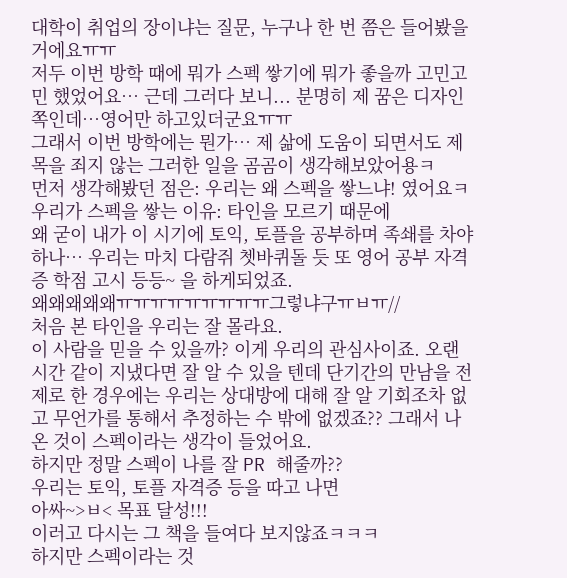대학이 취업의 장이냐는 질문, 누구나 한 번 쯤은 들어봤을 거에요ㅠㅠ
저두 이번 방학 때에 뭐가 스펙 쌓기에 뭐가 좋을까 고민고민 했었어요… 근데 그러다 보니... 분명히 제 꿈은 디자인 쪽인데…영어만 하고있더군요ㅠㅠ
그래서 이번 방학에는 뭔가… 제 삶에 도움이 되면서도 제 목을 죄지 않는 그러한 일을 곰곰이 생각해보았어용ㅋ
먼저 생각해봤던 점은: 우리는 왜 스펙을 쌓느냐! 였어요ㅋ
우리가 스펙을 쌓는 이유: 타인을 모르기 때문에
왜 굳이 내가 이 시기에 토익, 토플을 공부하며 족쇄를 차야하나… 우리는 마치 다람쥐 쳇바퀴돌 듯 또 영어 공부 자격증 학점 고시 등등~ 을 하게되었죠.
왜왜왜왜왜ㅠㅠㅠㅠㅠㅠㅠㅠㅠ그렇냐구ㅠㅂㅠ//
처음 본 타인을 우리는 잘 몰라요.
이 사람을 믿을 수 있을까? 이게 우리의 관심사이죠. 오랜 시간 같이 지냈다면 잘 알 수 있을 텐데 단기간의 만남을 전제로 한 경우에는 우리는 상대방에 대해 잘 알 기회조차 없고 무언가를 통해서 추정하는 수 밖에 없겠죠?? 그래서 나온 것이 스펙이라는 생각이 들었어요.
하지만 정말 스펙이 나를 잘 PR 해줄까??
우리는 토익, 토플 자격증 등을 따고 나면
아싸~>ㅂ< 목표 달성!!!
이러고 다시는 그 책을 들여다 보지않죠ㅋㅋㅋ
하지만 스펙이라는 것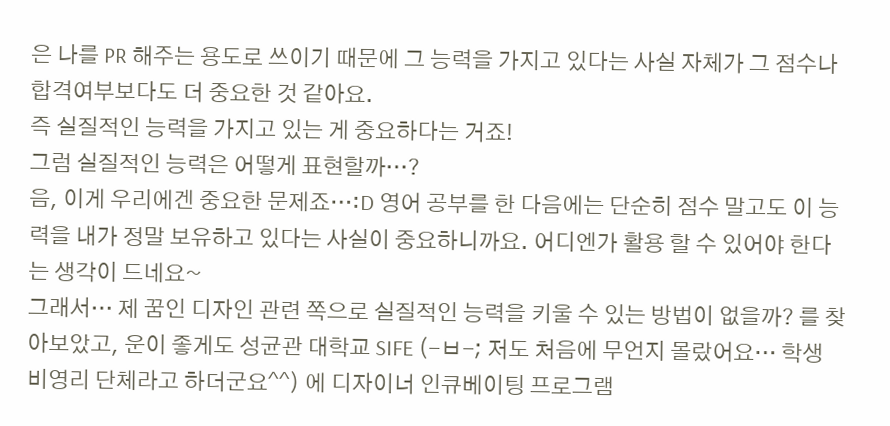은 나를 PR 해주는 용도로 쓰이기 때문에 그 능력을 가지고 있다는 사실 자체가 그 점수나 합격여부보다도 더 중요한 것 같아요.
즉 실질적인 능력을 가지고 있는 게 중요하다는 거죠!
그럼 실질적인 능력은 어떻게 표현할까…?
음, 이게 우리에겐 중요한 문제죠…:D 영어 공부를 한 다음에는 단순히 점수 말고도 이 능력을 내가 정말 보유하고 있다는 사실이 중요하니까요. 어디엔가 활용 할 수 있어야 한다는 생각이 드네요~
그래서… 제 꿈인 디자인 관련 쪽으로 실질적인 능력을 키울 수 있는 방법이 없을까? 를 찾아보았고, 운이 좋게도 성균관 대학교 SIFE (-ㅂ-; 저도 처음에 무언지 몰랐어요… 학생 비영리 단체라고 하더군요^^) 에 디자이너 인큐베이팅 프로그램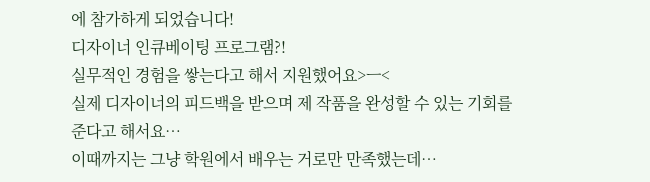에 참가하게 되었습니다!
디자이너 인큐베이팅 프로그램?!
실무적인 경험을 쌓는다고 해서 지원했어요>ㅡ<
실제 디자이너의 피드백을 받으며 제 작품을 완성할 수 있는 기회를 준다고 해서요…
이때까지는 그냥 학원에서 배우는 거로만 만족했는데…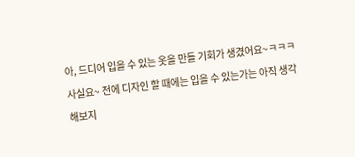아, 드디어 입을 수 있는 옷을 만들 기회가 생겼어요~ㅋㅋㅋ
사실요~ 전에 디자인 할 때에는 입을 수 있는가는 아직 생각해보지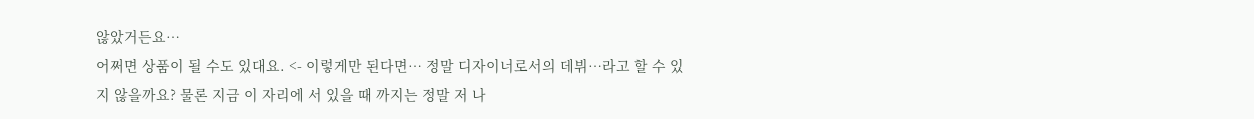않았거든요…
어쩌면 상품이 될 수도 있대요. <- 이렇게만 된다면… 정말 디자이너로서의 데뷔…라고 할 수 있지 않을까요? 물론 지금 이 자리에 서 있을 때 까지는 정말 저 나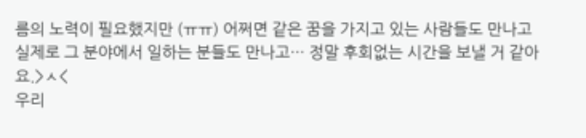름의 노력이 필요했지만 (ㅠㅠ) 어쩌면 같은 꿈을 가지고 있는 사람들도 만나고 실제로 그 분야에서 일하는 분들도 만나고… 정말 후회없는 시간을 보낼 거 같아요.>ㅅ<
우리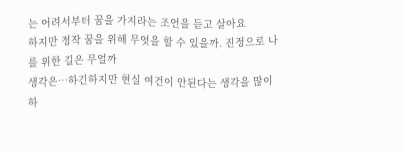는 어려서부터 꿈을 가지라는 조언을 듣고 살아요
하지만 정작 꿈을 위해 무엇을 할 수 있을까. 진정으로 나를 위한 길은 무얼까
생각은…하긴하지만 현실 여건이 안된다는 생각을 많이 하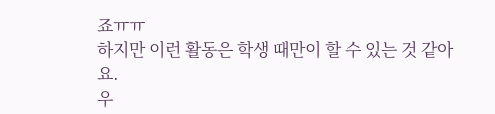죠ㅠㅠ
하지만 이런 활동은 학생 때만이 할 수 있는 것 같아요.
우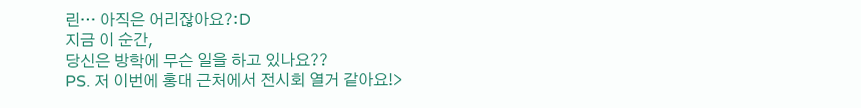린… 아직은 어리잖아요?:D
지금 이 순간,
당신은 방학에 무슨 일을 하고 있나요??
PS. 저 이번에 홍대 근처에서 전시회 열거 같아요!>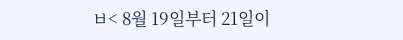ㅂ< 8월 19일부터 21일이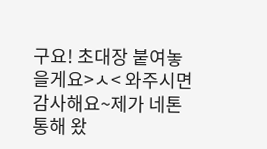구요! 초대장 붙여놓을게요>ㅅ< 와주시면 감사해요~제가 네톤 통해 왔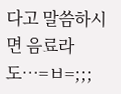다고 말씀하시면 음료라도…=ㅂ=;;;